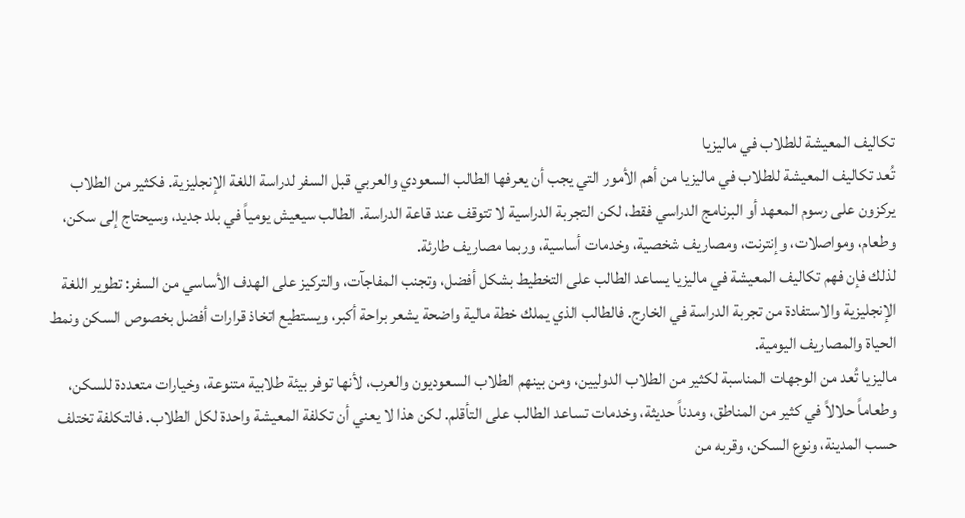تكاليف المعيشة للطلاب في ماليزيا
تُعد تكاليف المعيشة للطلاب في ماليزيا من أهم الأمور التي يجب أن يعرفها الطالب السعودي والعربي قبل السفر لدراسة اللغة الإنجليزية. فكثير من الطلاب يركزون على رسوم المعهد أو البرنامج الدراسي فقط، لكن التجربة الدراسية لا تتوقف عند قاعة الدراسة. الطالب سيعيش يومياً في بلد جديد، وسيحتاج إلى سكن، وطعام، ومواصلات، وإنترنت، ومصاريف شخصية، وخدمات أساسية، وربما مصاريف طارئة.
لذلك فإن فهم تكاليف المعيشة في ماليزيا يساعد الطالب على التخطيط بشكل أفضل، وتجنب المفاجآت، والتركيز على الهدف الأساسي من السفر: تطوير اللغة الإنجليزية والاستفادة من تجربة الدراسة في الخارج. فالطالب الذي يملك خطة مالية واضحة يشعر براحة أكبر، ويستطيع اتخاذ قرارات أفضل بخصوص السكن ونمط الحياة والمصاريف اليومية.
ماليزيا تُعد من الوجهات المناسبة لكثير من الطلاب الدوليين، ومن بينهم الطلاب السعوديون والعرب، لأنها توفر بيئة طلابية متنوعة، وخيارات متعددة للسكن، وطعاماً حلالاً في كثير من المناطق، ومدناً حديثة، وخدمات تساعد الطالب على التأقلم. لكن هذا لا يعني أن تكلفة المعيشة واحدة لكل الطلاب. فالتكلفة تختلف حسب المدينة، ونوع السكن، وقربه من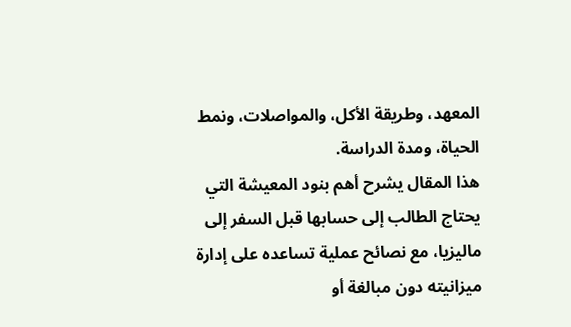المعهد، وطريقة الأكل، والمواصلات، ونمط الحياة، ومدة الدراسة.
هذا المقال يشرح أهم بنود المعيشة التي يحتاج الطالب إلى حسابها قبل السفر إلى ماليزيا، مع نصائح عملية تساعده على إدارة ميزانيته دون مبالغة أو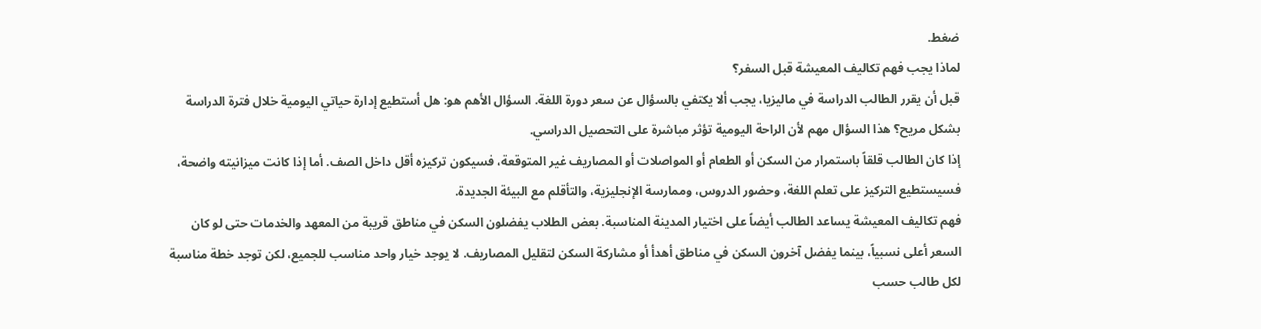ضغط.
لماذا يجب فهم تكاليف المعيشة قبل السفر؟
قبل أن يقرر الطالب الدراسة في ماليزيا، يجب ألا يكتفي بالسؤال عن سعر دورة اللغة. السؤال الأهم هو: هل أستطيع إدارة حياتي اليومية خلال فترة الدراسة بشكل مريح؟ هذا السؤال مهم لأن الراحة اليومية تؤثر مباشرة على التحصيل الدراسي.
إذا كان الطالب قلقاً باستمرار من السكن أو الطعام أو المواصلات أو المصاريف غير المتوقعة، فسيكون تركيزه أقل داخل الصف. أما إذا كانت ميزانيته واضحة، فسيستطيع التركيز على تعلم اللغة، وحضور الدروس، وممارسة الإنجليزية، والتأقلم مع البيئة الجديدة.
فهم تكاليف المعيشة يساعد الطالب أيضاً على اختيار المدينة المناسبة. بعض الطلاب يفضلون السكن في مناطق قريبة من المعهد والخدمات حتى لو كان السعر أعلى نسبياً، بينما يفضل آخرون السكن في مناطق أهدأ أو مشاركة السكن لتقليل المصاريف. لا يوجد خيار واحد مناسب للجميع، لكن توجد خطة مناسبة لكل طالب حسب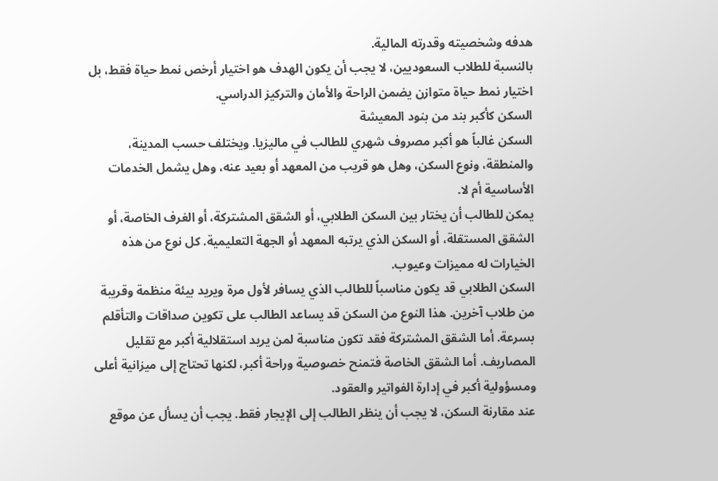هدفه وشخصيته وقدرته المالية.
بالنسبة للطلاب السعوديين، لا يجب أن يكون الهدف هو اختيار أرخص نمط حياة فقط، بل اختيار نمط حياة متوازن يضمن الراحة والأمان والتركيز الدراسي.
السكن كأكبر بند من بنود المعيشة
السكن غالباً هو أكبر مصروف شهري للطالب في ماليزيا. ويختلف حسب المدينة، والمنطقة، ونوع السكن، وهل هو قريب من المعهد أو بعيد عنه، وهل يشمل الخدمات الأساسية أم لا.
يمكن للطالب أن يختار بين السكن الطلابي، أو الشقق المشتركة، أو الغرف الخاصة، أو الشقق المستقلة، أو السكن الذي يرتبه المعهد أو الجهة التعليمية. كل نوع من هذه الخيارات له مميزات وعيوب.
السكن الطلابي قد يكون مناسباً للطالب الذي يسافر لأول مرة ويريد بيئة منظمة وقريبة من طلاب آخرين. هذا النوع من السكن قد يساعد الطالب على تكوين صداقات والتأقلم بسرعة. أما الشقق المشتركة فقد تكون مناسبة لمن يريد استقلالية أكبر مع تقليل المصاريف. أما الشقق الخاصة فتمنح خصوصية وراحة أكبر، لكنها تحتاج إلى ميزانية أعلى ومسؤولية أكبر في إدارة الفواتير والعقود.
عند مقارنة السكن، لا يجب أن ينظر الطالب إلى الإيجار فقط. يجب أن يسأل عن موقع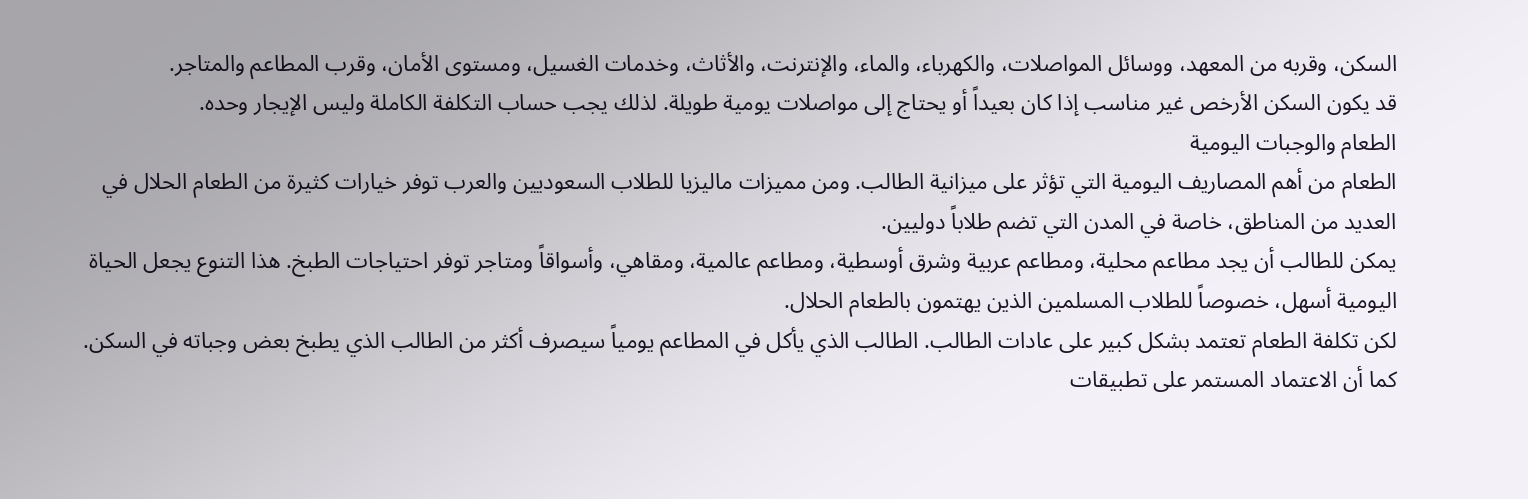السكن، وقربه من المعهد، ووسائل المواصلات، والكهرباء، والماء، والإنترنت، والأثاث، وخدمات الغسيل، ومستوى الأمان، وقرب المطاعم والمتاجر.
قد يكون السكن الأرخص غير مناسب إذا كان بعيداً أو يحتاج إلى مواصلات يومية طويلة. لذلك يجب حساب التكلفة الكاملة وليس الإيجار وحده.
الطعام والوجبات اليومية
الطعام من أهم المصاريف اليومية التي تؤثر على ميزانية الطالب. ومن مميزات ماليزيا للطلاب السعوديين والعرب توفر خيارات كثيرة من الطعام الحلال في العديد من المناطق، خاصة في المدن التي تضم طلاباً دوليين.
يمكن للطالب أن يجد مطاعم محلية، ومطاعم عربية وشرق أوسطية، ومطاعم عالمية، ومقاهي، وأسواقاً ومتاجر توفر احتياجات الطبخ. هذا التنوع يجعل الحياة اليومية أسهل، خصوصاً للطلاب المسلمين الذين يهتمون بالطعام الحلال.
لكن تكلفة الطعام تعتمد بشكل كبير على عادات الطالب. الطالب الذي يأكل في المطاعم يومياً سيصرف أكثر من الطالب الذي يطبخ بعض وجباته في السكن. كما أن الاعتماد المستمر على تطبيقات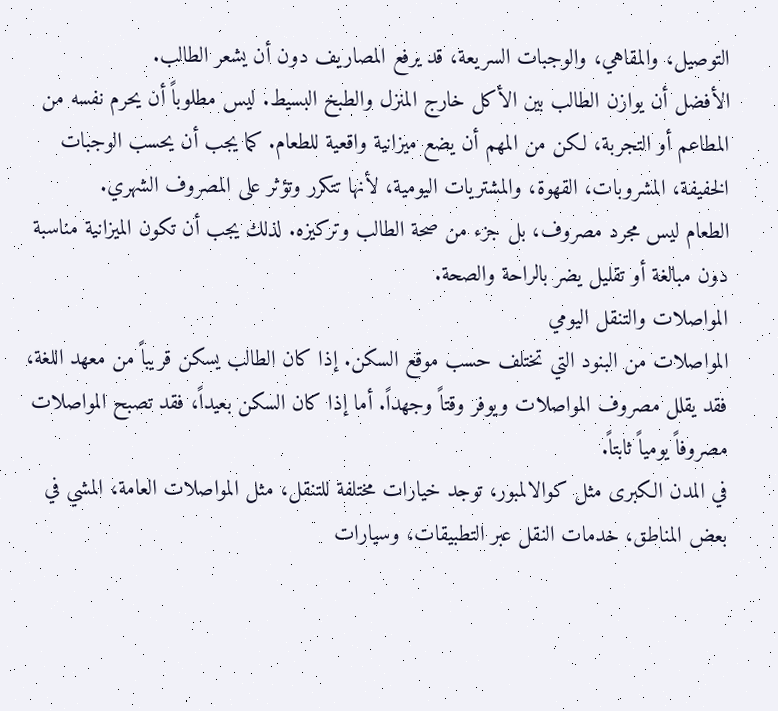التوصيل، والمقاهي، والوجبات السريعة، قد يرفع المصاريف دون أن يشعر الطالب.
الأفضل أن يوازن الطالب بين الأكل خارج المنزل والطبخ البسيط. ليس مطلوباً أن يحرم نفسه من المطاعم أو التجربة، لكن من المهم أن يضع ميزانية واقعية للطعام. كما يجب أن يحسب الوجبات الخفيفة، المشروبات، القهوة، والمشتريات اليومية، لأنها تتكرر وتؤثر على المصروف الشهري.
الطعام ليس مجرد مصروف، بل جزء من صحة الطالب وتركيزه. لذلك يجب أن تكون الميزانية مناسبة دون مبالغة أو تقليل يضر بالراحة والصحة.
المواصلات والتنقل اليومي
المواصلات من البنود التي تختلف حسب موقع السكن. إذا كان الطالب يسكن قريباً من معهد اللغة، فقد يقلل مصروف المواصلات ويوفر وقتاً وجهداً. أما إذا كان السكن بعيداً، فقد تصبح المواصلات مصروفاً يومياً ثابتاً.
في المدن الكبرى مثل كوالالمبور، توجد خيارات مختلفة للتنقل، مثل المواصلات العامة، المشي في بعض المناطق، خدمات النقل عبر التطبيقات، وسيارات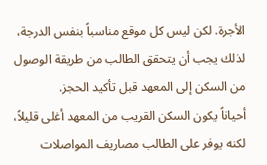الأجرة. لكن ليس كل موقع مناسباً بنفس الدرجة، لذلك يجب أن يتحقق الطالب من طريقة الوصول من السكن إلى المعهد قبل تأكيد الحجز.
أحياناً يكون السكن القريب من المعهد أغلى قليلاً، لكنه يوفر على الطالب مصاريف المواصلات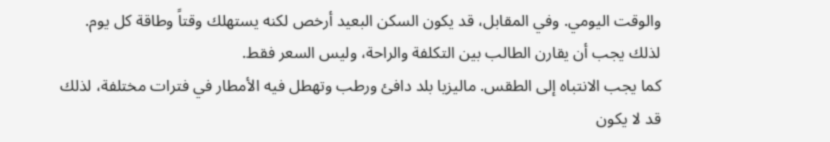والوقت اليومي. وفي المقابل، قد يكون السكن البعيد أرخص لكنه يستهلك وقتاً وطاقة كل يوم. لذلك يجب أن يقارن الطالب بين التكلفة والراحة، وليس السعر فقط.
كما يجب الانتباه إلى الطقس. ماليزيا بلد دافئ ورطب وتهطل فيه الأمطار في فترات مختلفة، لذلك قد لا يكون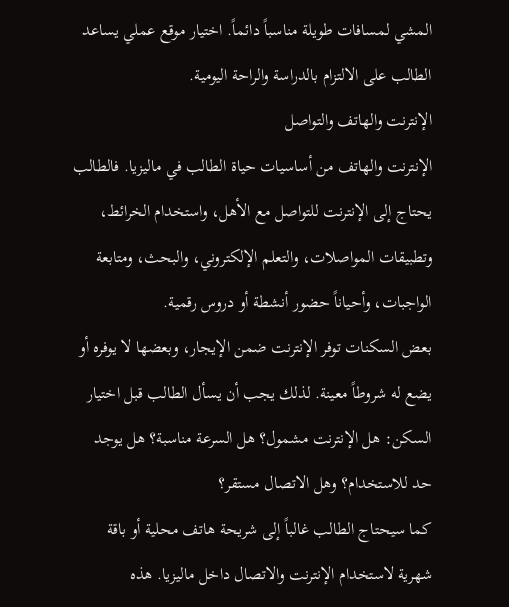المشي لمسافات طويلة مناسباً دائماً. اختيار موقع عملي يساعد الطالب على الالتزام بالدراسة والراحة اليومية.
الإنترنت والهاتف والتواصل
الإنترنت والهاتف من أساسيات حياة الطالب في ماليزيا. فالطالب يحتاج إلى الإنترنت للتواصل مع الأهل، واستخدام الخرائط، وتطبيقات المواصلات، والتعلم الإلكتروني، والبحث، ومتابعة الواجبات، وأحياناً حضور أنشطة أو دروس رقمية.
بعض السكنات توفر الإنترنت ضمن الإيجار، وبعضها لا يوفره أو يضع له شروطاً معينة. لذلك يجب أن يسأل الطالب قبل اختيار السكن: هل الإنترنت مشمول؟ هل السرعة مناسبة؟ هل يوجد حد للاستخدام؟ وهل الاتصال مستقر؟
كما سيحتاج الطالب غالباً إلى شريحة هاتف محلية أو باقة شهرية لاستخدام الإنترنت والاتصال داخل ماليزيا. هذه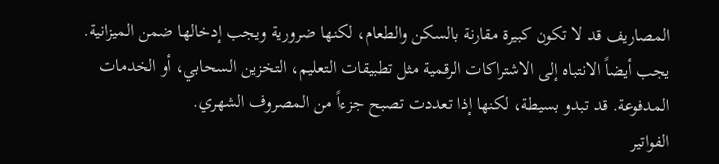المصاريف قد لا تكون كبيرة مقارنة بالسكن والطعام، لكنها ضرورية ويجب إدخالها ضمن الميزانية.
يجب أيضاً الانتباه إلى الاشتراكات الرقمية مثل تطبيقات التعليم، التخزين السحابي، أو الخدمات المدفوعة. قد تبدو بسيطة، لكنها إذا تعددت تصبح جزءاً من المصروف الشهري.
الفواتير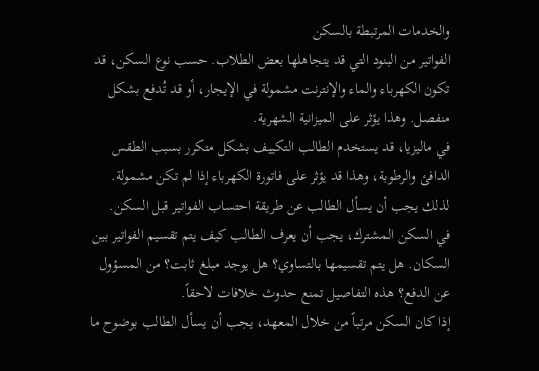والخدمات المرتبطة بالسكن
الفواتير من البنود التي قد يتجاهلها بعض الطلاب. حسب نوع السكن، قد تكون الكهرباء والماء والإنترنت مشمولة في الإيجار، أو قد تُدفع بشكل منفصل. وهذا يؤثر على الميزانية الشهرية.
في ماليزيا، قد يستخدم الطالب التكييف بشكل متكرر بسبب الطقس الدافئ والرطوبة، وهذا قد يؤثر على فاتورة الكهرباء إذا لم تكن مشمولة. لذلك يجب أن يسأل الطالب عن طريقة احتساب الفواتير قبل السكن.
في السكن المشترك، يجب أن يعرف الطالب كيف يتم تقسيم الفواتير بين السكان. هل يتم تقسيمها بالتساوي؟ هل يوجد مبلغ ثابت؟ من المسؤول عن الدفع؟ هذه التفاصيل تمنع حدوث خلافات لاحقاً.
إذا كان السكن مرتباً من خلال المعهد، يجب أن يسأل الطالب بوضوح ما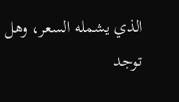الذي يشمله السعر، وهل توجد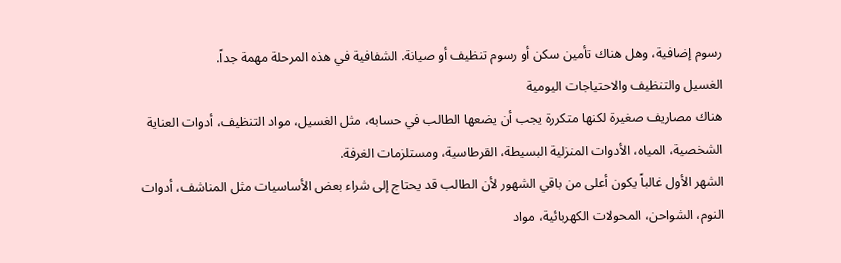رسوم إضافية، وهل هناك تأمين سكن أو رسوم تنظيف أو صيانة. الشفافية في هذه المرحلة مهمة جداً.
الغسيل والتنظيف والاحتياجات اليومية
هناك مصاريف صغيرة لكنها متكررة يجب أن يضعها الطالب في حسابه، مثل الغسيل، مواد التنظيف، أدوات العناية الشخصية، المياه، الأدوات المنزلية البسيطة، القرطاسية، ومستلزمات الغرفة.
الشهر الأول غالباً يكون أعلى من باقي الشهور لأن الطالب قد يحتاج إلى شراء بعض الأساسيات مثل المناشف، أدوات النوم، الشواحن، المحولات الكهربائية، مواد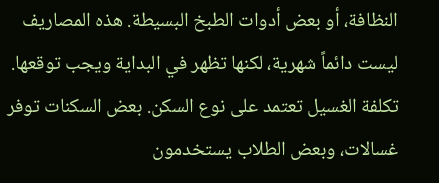النظافة، أو بعض أدوات الطبخ البسيطة. هذه المصاريف ليست دائماً شهرية، لكنها تظهر في البداية ويجب توقعها.
تكلفة الغسيل تعتمد على نوع السكن. بعض السكنات توفر غسالات، وبعض الطلاب يستخدمون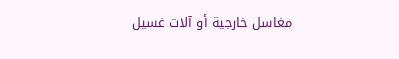مغاسل خارجية أو آلات غسيل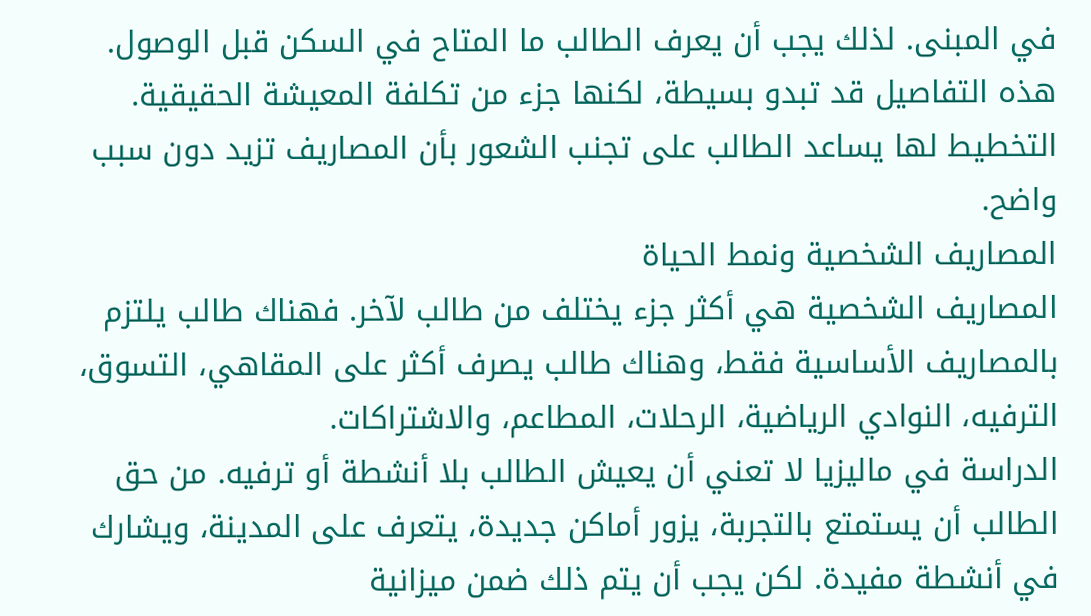في المبنى. لذلك يجب أن يعرف الطالب ما المتاح في السكن قبل الوصول.
هذه التفاصيل قد تبدو بسيطة، لكنها جزء من تكلفة المعيشة الحقيقية. التخطيط لها يساعد الطالب على تجنب الشعور بأن المصاريف تزيد دون سبب واضح.
المصاريف الشخصية ونمط الحياة
المصاريف الشخصية هي أكثر جزء يختلف من طالب لآخر. فهناك طالب يلتزم بالمصاريف الأساسية فقط، وهناك طالب يصرف أكثر على المقاهي، التسوق، الترفيه، النوادي الرياضية، الرحلات، المطاعم، والاشتراكات.
الدراسة في ماليزيا لا تعني أن يعيش الطالب بلا أنشطة أو ترفيه. من حق الطالب أن يستمتع بالتجربة، يزور أماكن جديدة، يتعرف على المدينة، ويشارك في أنشطة مفيدة. لكن يجب أن يتم ذلك ضمن ميزانية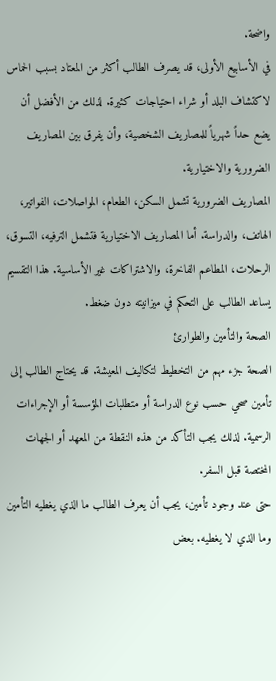واضحة.
في الأسابيع الأولى، قد يصرف الطالب أكثر من المعتاد بسبب الحماس لاكتشاف البلد أو شراء احتياجات كثيرة. لذلك من الأفضل أن يضع حداً شهرياً للمصاريف الشخصية، وأن يفرق بين المصاريف الضرورية والاختيارية.
المصاريف الضرورية تشمل السكن، الطعام، المواصلات، الفواتير، الهاتف، والدراسة. أما المصاريف الاختيارية فتشمل الترفيه، التسوق، الرحلات، المطاعم الفاخرة، والاشتراكات غير الأساسية. هذا التقسيم يساعد الطالب على التحكم في ميزانيته دون ضغط.
الصحة والتأمين والطوارئ
الصحة جزء مهم من التخطيط لتكاليف المعيشة. قد يحتاج الطالب إلى تأمين صحي حسب نوع الدراسة أو متطلبات المؤسسة أو الإجراءات الرسمية. لذلك يجب التأكد من هذه النقطة من المعهد أو الجهات المختصة قبل السفر.
حتى عند وجود تأمين، يجب أن يعرف الطالب ما الذي يغطيه التأمين وما الذي لا يغطيه. بعض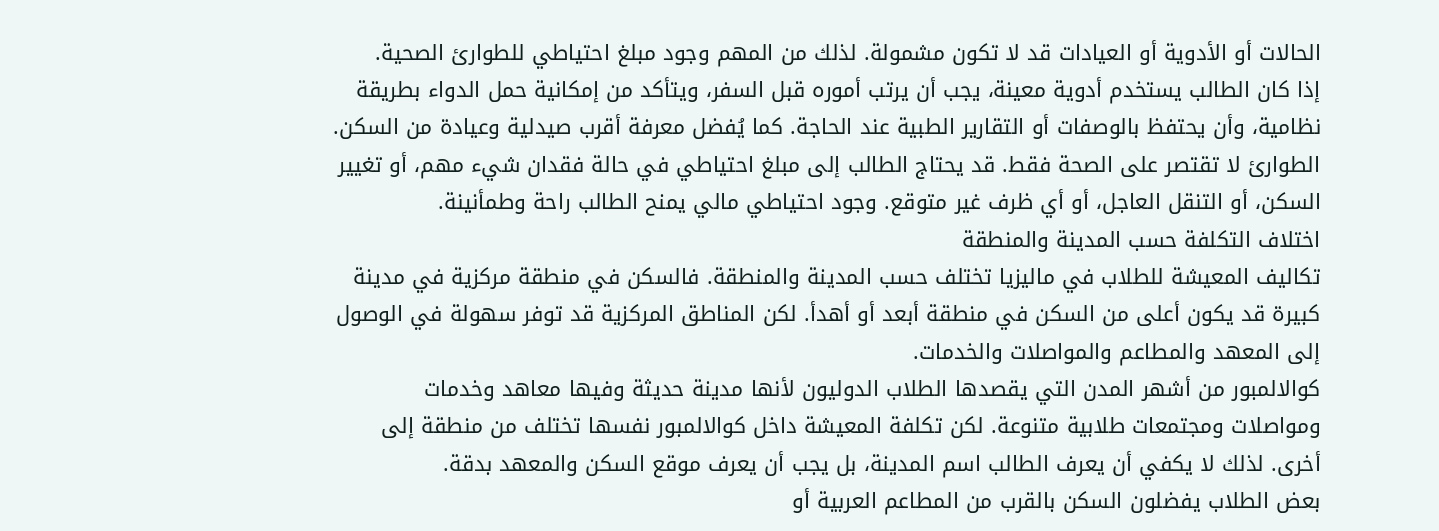الحالات أو الأدوية أو العيادات قد لا تكون مشمولة. لذلك من المهم وجود مبلغ احتياطي للطوارئ الصحية.
إذا كان الطالب يستخدم أدوية معينة، يجب أن يرتب أموره قبل السفر، ويتأكد من إمكانية حمل الدواء بطريقة نظامية، وأن يحتفظ بالوصفات أو التقارير الطبية عند الحاجة. كما يُفضل معرفة أقرب صيدلية وعيادة من السكن.
الطوارئ لا تقتصر على الصحة فقط. قد يحتاج الطالب إلى مبلغ احتياطي في حالة فقدان شيء مهم، أو تغيير السكن، أو التنقل العاجل، أو أي ظرف غير متوقع. وجود احتياطي مالي يمنح الطالب راحة وطمأنينة.
اختلاف التكلفة حسب المدينة والمنطقة
تكاليف المعيشة للطلاب في ماليزيا تختلف حسب المدينة والمنطقة. فالسكن في منطقة مركزية في مدينة كبيرة قد يكون أعلى من السكن في منطقة أبعد أو أهدأ. لكن المناطق المركزية قد توفر سهولة في الوصول إلى المعهد والمطاعم والمواصلات والخدمات.
كوالالمبور من أشهر المدن التي يقصدها الطلاب الدوليون لأنها مدينة حديثة وفيها معاهد وخدمات ومواصلات ومجتمعات طلابية متنوعة. لكن تكلفة المعيشة داخل كوالالمبور نفسها تختلف من منطقة إلى أخرى. لذلك لا يكفي أن يعرف الطالب اسم المدينة، بل يجب أن يعرف موقع السكن والمعهد بدقة.
بعض الطلاب يفضلون السكن بالقرب من المطاعم العربية أو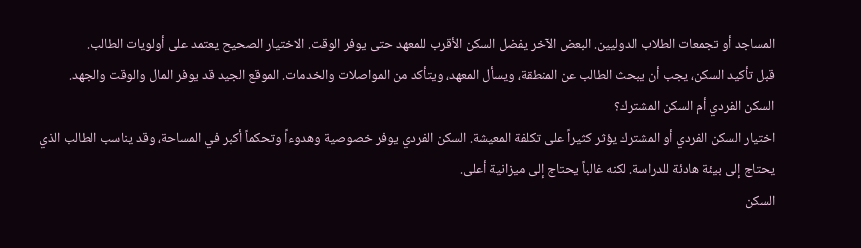المساجد أو تجمعات الطلاب الدوليين. البعض الآخر يفضل السكن الأقرب للمعهد حتى يوفر الوقت. الاختيار الصحيح يعتمد على أولويات الطالب.
قبل تأكيد السكن، يجب أن يبحث الطالب عن المنطقة، ويسأل المعهد، ويتأكد من المواصلات والخدمات. الموقع الجيد قد يوفر المال والوقت والجهد.
السكن الفردي أم السكن المشترك؟
اختيار السكن الفردي أو المشترك يؤثر كثيراً على تكلفة المعيشة. السكن الفردي يوفر خصوصية وهدوءاً وتحكماً أكبر في المساحة، وقد يناسب الطالب الذي يحتاج إلى بيئة هادئة للدراسة. لكنه غالباً يحتاج إلى ميزانية أعلى.
السكن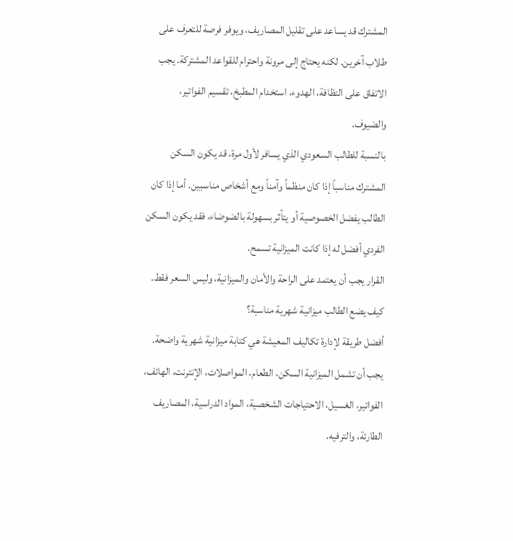المشترك قد يساعد على تقليل المصاريف، ويوفر فرصة للتعرف على طلاب آخرين. لكنه يحتاج إلى مرونة واحترام للقواعد المشتركة. يجب الاتفاق على النظافة، الهدوء، استخدام المطبخ، تقسيم الفواتير، والضيوف.
بالنسبة للطالب السعودي الذي يسافر لأول مرة، قد يكون السكن المشترك مناسباً إذا كان منظماً وآمناً ومع أشخاص مناسبين. أما إذا كان الطالب يفضل الخصوصية أو يتأثر بسهولة بالضوضاء، فقد يكون السكن الفردي أفضل له إذا كانت الميزانية تسمح.
القرار يجب أن يعتمد على الراحة والأمان والميزانية، وليس السعر فقط.
كيف يضع الطالب ميزانية شهرية مناسبة؟
أفضل طريقة لإدارة تكاليف المعيشة هي كتابة ميزانية شهرية واضحة. يجب أن تشمل الميزانية السكن، الطعام، المواصلات، الإنترنت، الهاتف، الفواتير، الغسيل، الاحتياجات الشخصية، المواد الدراسية، المصاريف الطارئة، والترفيه.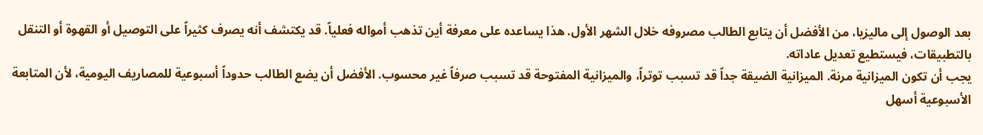بعد الوصول إلى ماليزيا، من الأفضل أن يتابع الطالب مصروفه خلال الشهر الأول. هذا يساعده على معرفة أين تذهب أمواله فعلياً. قد يكتشف أنه يصرف كثيراً على التوصيل أو القهوة أو التنقل بالتطبيقات، فيستطيع تعديل عاداته.
يجب أن تكون الميزانية مرنة. الميزانية الضيقة جداً قد تسبب توتراً، والميزانية المفتوحة قد تسبب صرفاً غير محسوب. الأفضل أن يضع الطالب حدوداً أسبوعية للمصاريف اليومية، لأن المتابعة الأسبوعية أسهل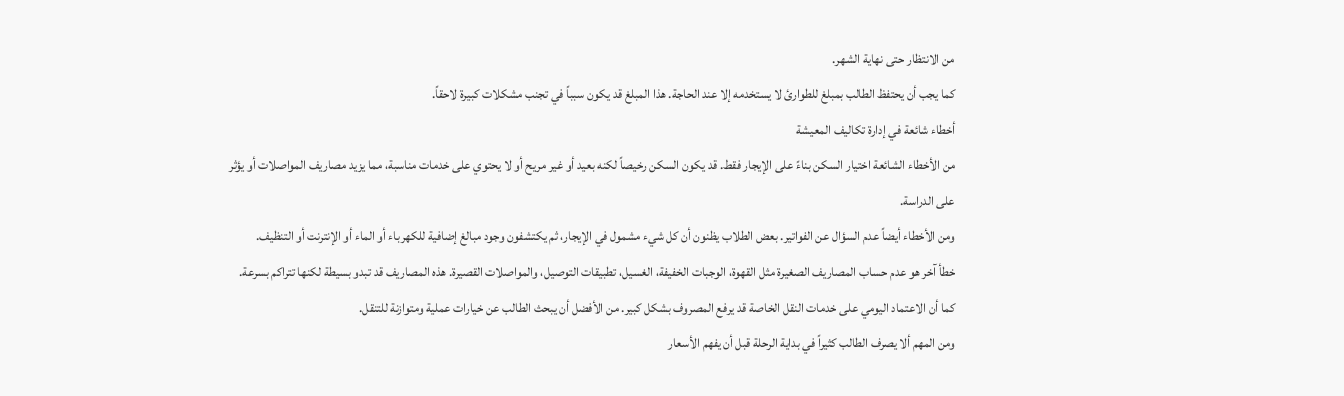من الانتظار حتى نهاية الشهر.
كما يجب أن يحتفظ الطالب بمبلغ للطوارئ لا يستخدمه إلا عند الحاجة. هذا المبلغ قد يكون سبباً في تجنب مشكلات كبيرة لاحقاً.
أخطاء شائعة في إدارة تكاليف المعيشة
من الأخطاء الشائعة اختيار السكن بناءً على الإيجار فقط. قد يكون السكن رخيصاً لكنه بعيد أو غير مريح أو لا يحتوي على خدمات مناسبة، مما يزيد مصاريف المواصلات أو يؤثر على الدراسة.
ومن الأخطاء أيضاً عدم السؤال عن الفواتير. بعض الطلاب يظنون أن كل شيء مشمول في الإيجار، ثم يكتشفون وجود مبالغ إضافية للكهرباء أو الماء أو الإنترنت أو التنظيف.
خطأ آخر هو عدم حساب المصاريف الصغيرة مثل القهوة، الوجبات الخفيفة، الغسيل، تطبيقات التوصيل، والمواصلات القصيرة. هذه المصاريف قد تبدو بسيطة لكنها تتراكم بسرعة.
كما أن الاعتماد اليومي على خدمات النقل الخاصة قد يرفع المصروف بشكل كبير. من الأفضل أن يبحث الطالب عن خيارات عملية ومتوازنة للتنقل.
ومن المهم ألا يصرف الطالب كثيراً في بداية الرحلة قبل أن يفهم الأسعار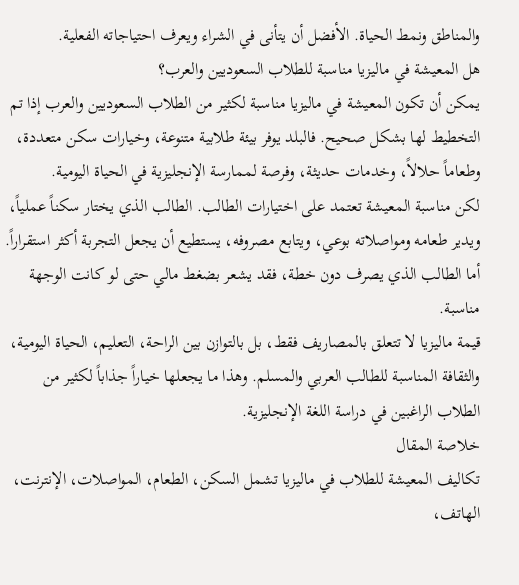والمناطق ونمط الحياة. الأفضل أن يتأنى في الشراء ويعرف احتياجاته الفعلية.
هل المعيشة في ماليزيا مناسبة للطلاب السعوديين والعرب؟
يمكن أن تكون المعيشة في ماليزيا مناسبة لكثير من الطلاب السعوديين والعرب إذا تم التخطيط لها بشكل صحيح. فالبلد يوفر بيئة طلابية متنوعة، وخيارات سكن متعددة، وطعاماً حلالاً، وخدمات حديثة، وفرصة لممارسة الإنجليزية في الحياة اليومية.
لكن مناسبة المعيشة تعتمد على اختيارات الطالب. الطالب الذي يختار سكناً عملياً، ويدير طعامه ومواصلاته بوعي، ويتابع مصروفه، يستطيع أن يجعل التجربة أكثر استقراراً. أما الطالب الذي يصرف دون خطة، فقد يشعر بضغط مالي حتى لو كانت الوجهة مناسبة.
قيمة ماليزيا لا تتعلق بالمصاريف فقط، بل بالتوازن بين الراحة، التعليم، الحياة اليومية، والثقافة المناسبة للطالب العربي والمسلم. وهذا ما يجعلها خياراً جذاباً لكثير من الطلاب الراغبين في دراسة اللغة الإنجليزية.
خلاصة المقال
تكاليف المعيشة للطلاب في ماليزيا تشمل السكن، الطعام، المواصلات، الإنترنت، الهاتف،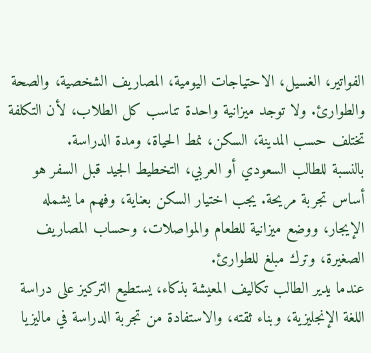الفواتير، الغسيل، الاحتياجات اليومية، المصاريف الشخصية، والصحة والطوارئ. ولا توجد ميزانية واحدة تناسب كل الطلاب، لأن التكلفة تختلف حسب المدينة، السكن، نمط الحياة، ومدة الدراسة.
بالنسبة للطالب السعودي أو العربي، التخطيط الجيد قبل السفر هو أساس تجربة مريحة. يجب اختيار السكن بعناية، وفهم ما يشمله الإيجار، ووضع ميزانية للطعام والمواصلات، وحساب المصاريف الصغيرة، وترك مبلغ للطوارئ.
عندما يدير الطالب تكاليف المعيشة بذكاء، يستطيع التركيز على دراسة اللغة الإنجليزية، وبناء ثقته، والاستفادة من تجربة الدراسة في ماليزيا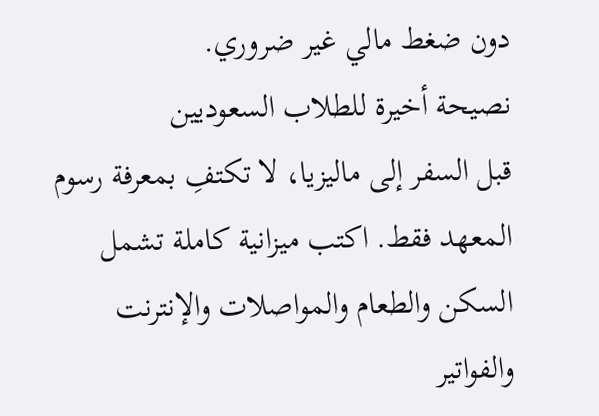دون ضغط مالي غير ضروري.
نصيحة أخيرة للطلاب السعوديين
قبل السفر إلى ماليزيا، لا تكتفِ بمعرفة رسوم المعهد فقط. اكتب ميزانية كاملة تشمل السكن والطعام والمواصلات والإنترنت والفواتير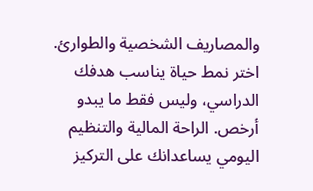والمصاريف الشخصية والطوارئ. اختر نمط حياة يناسب هدفك الدراسي، وليس فقط ما يبدو أرخص. الراحة المالية والتنظيم اليومي يساعدانك على التركيز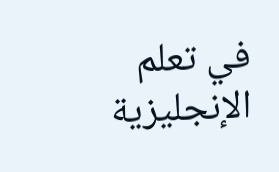في تعلم الإنجليزية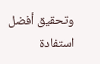وتحقيق أفضل استفادة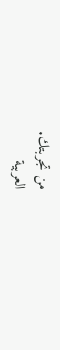من تجربتك.
العربية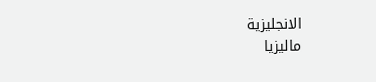الانجليزية
ماليزيا